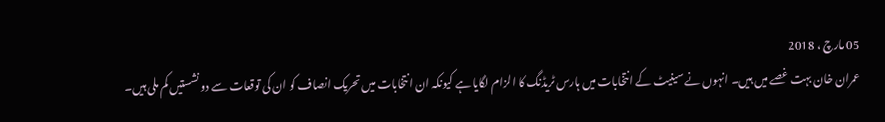05 مارچ ، 2018
عمران خان بہت غصے میں ہیں۔ انہوں نے سینیٹ کے انتخابات میں ہارس ٹریڈنگ کا الزام لگایا ہے کیونکہ ان انتخابات میں تحریک انصاف کو ان کی توقعات سے دو نشستیں کم ملی ہیں۔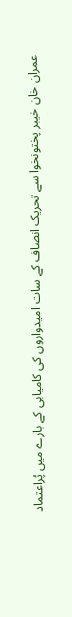عمران خان خیبر پختونخوا سے تحریک انصاف کے سات امیدواروں کی کامیابی کے بارے میں پُراعتماد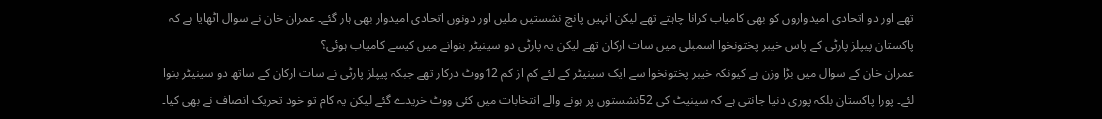تھے اور دو اتحادی امیدواروں کو بھی کامیاب کرانا چاہتے تھے لیکن انہیں پانچ نشستیں ملیں اور دونوں اتحادی امیدوار بھی ہار گئے۔ عمران خان نے سوال اٹھایا ہے کہ پاکستان پیپلز پارٹی کے پاس خیبر پختونخوا اسمبلی میں سات ارکان تھے لیکن یہ پارٹی دو سینیٹر بنوانے میں کیسے کامیاب ہوئی؟
عمران خان کے سوال میں بڑا وزن ہے کیونکہ خیبر پختونخوا سے ایک سینیٹر کے لئے کم از کم 12ووٹ درکار تھے جبکہ پیپلز پارٹی نے سات ارکان کے ساتھ دو سینیٹر بنوا لئے۔ پورا پاکستان بلکہ پوری دنیا جانتی ہے کہ سینیٹ کی 52نشستوں پر ہونے والے انتخابات میں کئی ووٹ خریدے گئے لیکن یہ کام تو خود تحریک انصاف نے بھی کیا۔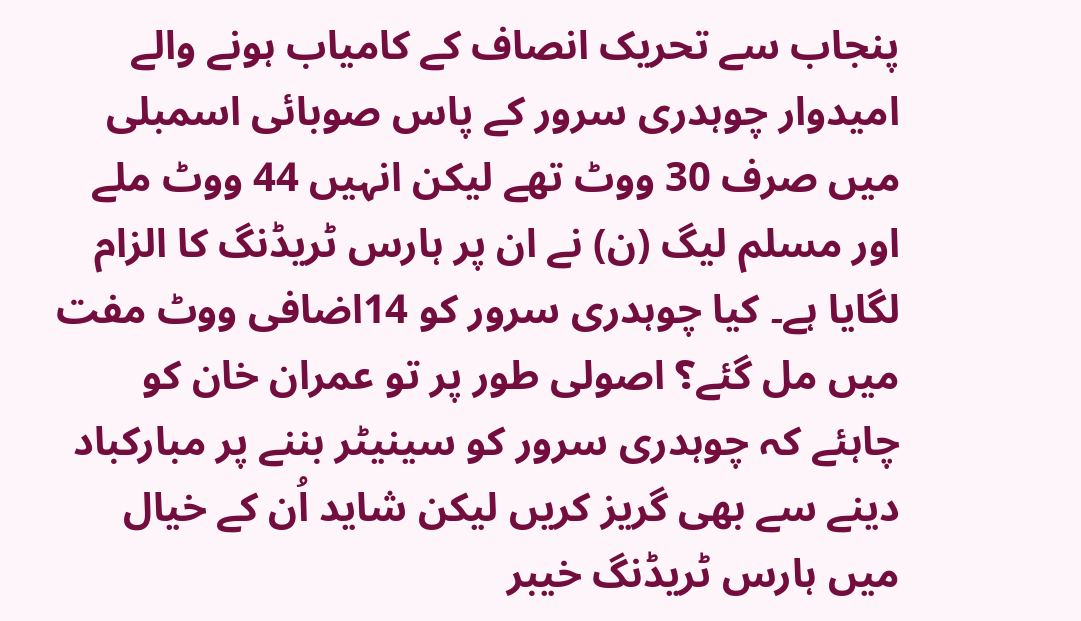پنجاب سے تحریک انصاف کے کامیاب ہونے والے امیدوار چوہدری سرور کے پاس صوبائی اسمبلی میں صرف 30 ووٹ تھے لیکن انہیں 44 ووٹ ملے اور مسلم لیگ (ن) نے ان پر ہارس ٹریڈنگ کا الزام لگایا ہے۔ کیا چوہدری سرور کو 14اضافی ووٹ مفت میں مل گئے؟ اصولی طور پر تو عمران خان کو چاہئے کہ چوہدری سرور کو سینیٹر بننے پر مبارکباد دینے سے بھی گریز کریں لیکن شاید اُن کے خیال میں ہارس ٹریڈنگ خیبر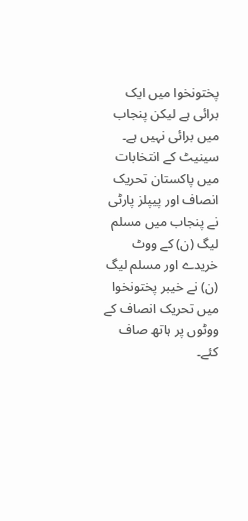پختونخوا میں ایک برائی ہے لیکن پنجاب میں برائی نہیں ہے۔ سینیٹ کے انتخابات میں پاکستان تحریک انصاف اور پیپلز پارٹی نے پنجاب میں مسلم لیگ (ن) کے ووٹ خریدے اور مسلم لیگ (ن) نے خیبر پختونخوا میں تحریک انصاف کے ووٹوں پر ہاتھ صاف کئے۔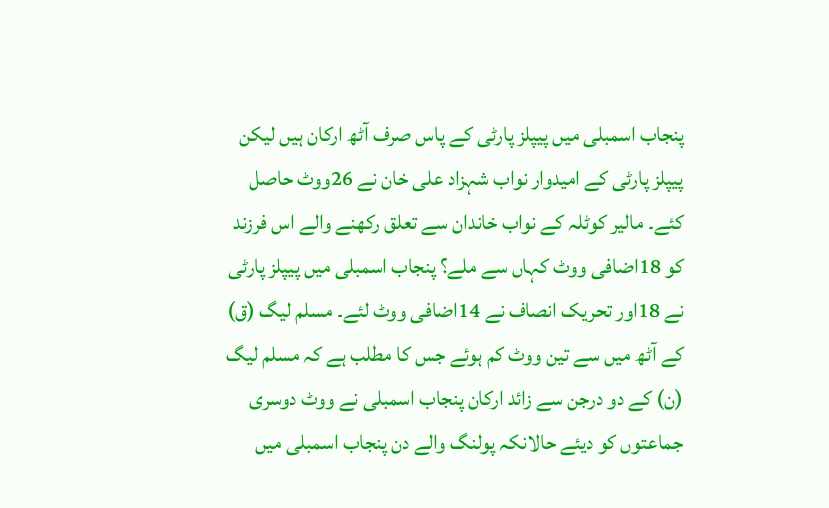پنجاب اسمبلی میں پیپلز پارٹی کے پاس صرف آٹھ ارکان ہیں لیکن پیپلز پارٹی کے امیدوار نواب شہزاد علی خان نے 26ووٹ حاصل کئے۔ مالیر کوٹلہ کے نواب خاندان سے تعلق رکھنے والے اس فرزند کو 18اضافی ووٹ کہاں سے ملے؟ پنجاب اسمبلی میں پیپلز پارٹی نے 18اور تحریک انصاف نے 14اضافی ووٹ لئے۔ مسلم لیگ (ق) کے آٹھ میں سے تین ووٹ کم ہوئے جس کا مطلب ہے کہ مسلم لیگ (ن) کے دو درجن سے زائد ارکان پنجاب اسمبلی نے ووٹ دوسری جماعتوں کو دیئے حالانکہ پولنگ والے دن پنجاب اسمبلی میں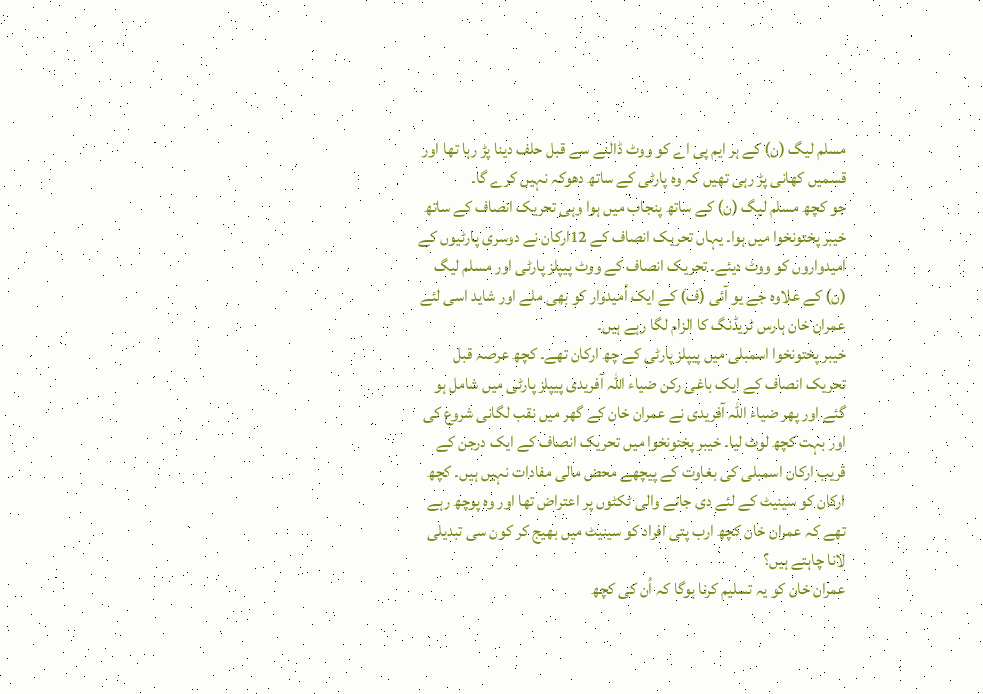مسلم لیگ (ن) کے ہر ایم پی اے کو ووٹ ڈالنے سے قبل حلف دینا پڑ رہا تھا اور قسمیں کھانی پڑ رہی تھیں کہ وہ پارٹی کے ساتھ دھوکہ نہیں کرے گا۔
جو کچھ مسلم لیگ (ن) کے ساتھ پنجاب میں ہوا وہی تحریک انصاف کے ساتھ خیبر پختونخوا میں ہوا۔ یہاں تحریک انصاف کے 12ارکان نے دوسری پارٹیوں کے امیدواروں کو ووٹ دیئے۔ تحریک انصاف کے ووٹ پیپلز پارٹی اور مسلم لیگ (ن) کے علاوہ جے یو آئی (ف) کے ایک اُمیدوار کو بھی ملے اور شاید اسی لئے عمران خان ہارس ٹریڈنگ کا الزام لگا رہے ہیں۔
خیبر پختونخوا اسمبلی میں پیپلز پارٹی کے چھ ارکان تھے۔ کچھ عرصہ قبل تحریک انصاف کے ایک باغی رکن ضیاء اللہ آفریدی پیپلز پارٹی میں شامل ہو گئے اور پھر ضیاء اللہ آفریدی نے عمران خان کے گھر میں نقب لگانی شروع کی اور بہت کچھ لوٹ لیا۔ خیبر پختونخوا میں تحریک انصاف کے ایک درجن کے قریب ارکان اسمبلی کی بغاوت کے پیچھے محض مالی مفادات نہیں ہیں۔ کچھ ارکان کو سینیٹ کے لئے دی جانے والی ٹکٹوں پر اعتراض تھا اور وہ پوچھ رہے تھے کہ عمران خان کچھ ارب پتی افراد کو سینیٹ میں بھیج کر کون سی تبدیلی لانا چاہتے ہیں؟
عمران خان کو یہ تسلیم کرنا ہوگا کہ اُن کی کچھ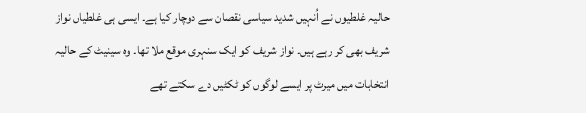حالیہ غلطیوں نے اُنہیں شدید سیاسی نقصان سے دوچار کیا ہے۔ ایسی ہی غلطیاں نواز شریف بھی کر رہے ہیں۔ نواز شریف کو ایک سنہری موقع ملا تھا۔ وہ سینیٹ کے حالیہ انتخابات میں میرٹ پر ایسے لوگوں کو ٹکٹیں دے سکتے تھے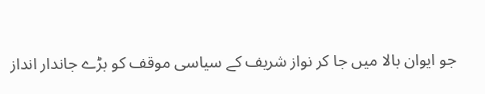جو ایوان بالا میں جا کر نواز شریف کے سیاسی موقف کو بڑے جاندار انداز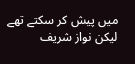میں پیش کر سکتے تھے لیکن نواز شریف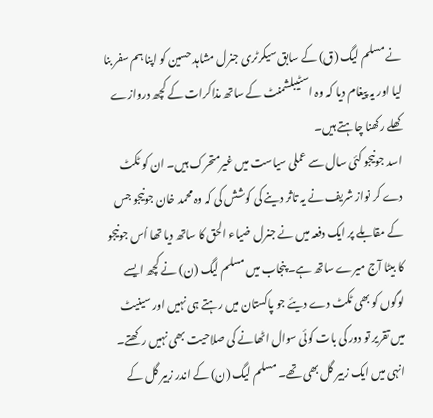نے مسلم لیگ (ق) کے سابق سیکرٹری جنرل مشاہد حسین کو اپنا ہم سفر بنا لیا اور یہ پیغام دیا کہ وہ اسٹیبلشمنٹ کے ساتھ مذاکرات کے کچھ دروازے کھلے رکھنا چاہتے ہیں۔
اسد جونیجو کئی سال سے عملی سیاست میں غیرمتحرک ہیں۔ ان کو ٹکٹ دے کر نواز شریف نے یہ تاثر دینے کی کوشش کی کہ وہ محمد خان جونیجو جس کے مقابلے پر ایک دفعہ میں نے جنرل ضیاء الحق کا ساتھ دیا تھا اُس جونیجو کا بیٹا آج میرے ساتھ ہے۔ پنجاب میں مسلم لیگ (ن) نے کچھ ایسے لوگوں کو بھی ٹکٹ دے دیئے جو پاکستان میں رہتے ہی نہیں اور سینیٹ میں تقریر تو دور کی بات کوئی سوال اٹھانے کی صلاحیت بھی نہیں رکھتے۔ انہی میں ایک زبیر گل بھی تھے۔ مسلم لیگ (ن) کے اندر زبیر گل کے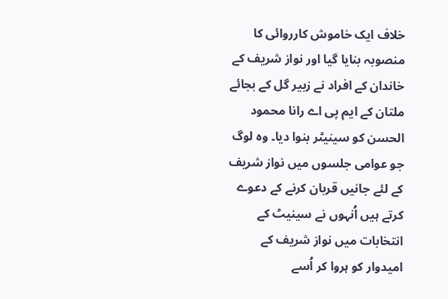خلاف ایک خاموش کارروائی کا منصوبہ بنایا گیا اور نواز شریف کے خاندان کے افراد نے زبیر گل کے بجائے ملتان کے ایم پی اے رانا محمود الحسن کو سینیٹر بنوا دیا۔ وہ لوگ جو عوامی جلسوں میں نواز شریف کے لئے جانیں قربان کرنے کے دعوے کرتے ہیں اُنہوں نے سینیٹ کے انتخابات میں نواز شریف کے امیدوار کو ہروا کر اُسے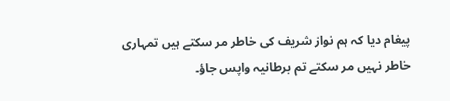پیغام دیا کہ ہم نواز شریف کی خاطر مر سکتے ہیں تمہاری خاطر نہیں مر سکتے تم برطانیہ واپس جاؤ۔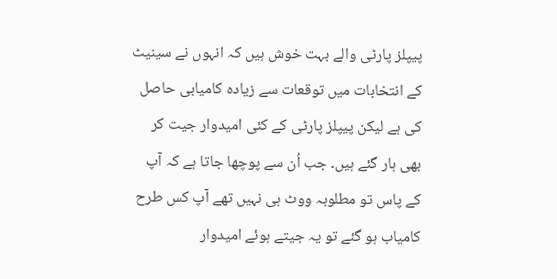پیپلز پارٹی والے بہت خوش ہیں کہ انہوں نے سینیٹ کے انتخابات میں توقعات سے زیادہ کامیابی حاصل کی ہے لیکن پیپلز پارٹی کے کئی امیدوار جیت کر بھی ہار گئے ہیں۔ جب اُن سے پوچھا جاتا ہے کہ آپ کے پاس تو مطلوبہ ووٹ ہی نہیں تھے آپ کس طرح کامیاب ہو گئے تو یہ جیتے ہوئے امیدوار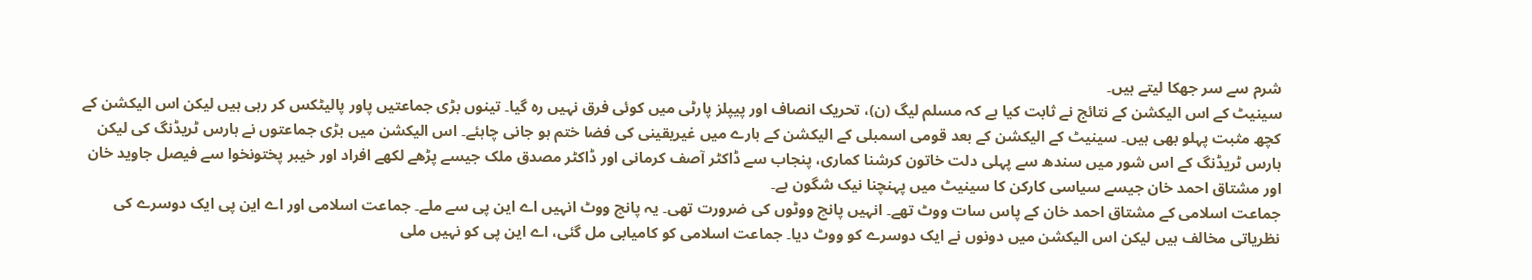شرم سے سر جھکا لیتے ہیں۔
سینیٹ کے اس الیکشن کے نتائج نے ثابت کیا ہے کہ مسلم لیگ (ن)، تحریک انصاف اور پیپلز پارٹی میں کوئی فرق نہیں رہ گیا۔ تینوں بڑی جماعتیں پاور پالیٹکس کر رہی ہیں لیکن اس الیکشن کے کچھ مثبت پہلو بھی ہیں۔ سینیٹ کے الیکشن کے بعد قومی اسمبلی کے الیکشن کے بارے میں غیریقینی کی فضا ختم ہو جانی چاہئے۔ اس الیکشن میں بڑی جماعتوں نے ہارس ٹریڈنگ کی لیکن ہارس ٹریڈنگ کے اس شور میں سندھ سے پہلی دلت خاتون کرشنا کماری، پنجاب سے ڈاکٹر آصف کرمانی اور ڈاکٹر مصدق ملک جیسے پڑھے لکھے افراد اور خیبر پختونخوا سے فیصل جاوید خان اور مشتاق احمد خان جیسے سیاسی کارکن کا سینیٹ میں پہنچنا نیک شگون ہے۔
جماعت اسلامی کے مشتاق احمد خان کے پاس سات ووٹ تھے۔ انہیں پانچ ووٹوں کی ضرورت تھی۔ یہ پانچ ووٹ انہیں اے این پی سے ملے۔ جماعت اسلامی اور اے این پی ایک دوسرے کی نظریاتی مخالف ہیں لیکن اس الیکشن میں دونوں نے ایک دوسرے کو ووٹ دیا۔ جماعت اسلامی کو کامیابی مل گئی، اے این پی کو نہیں ملی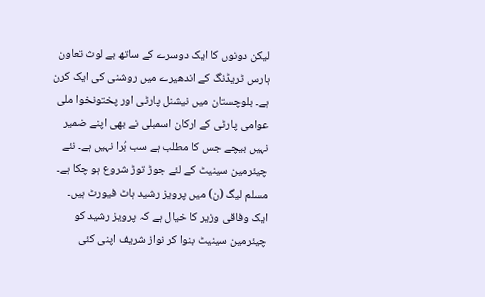لیکن دونوں کا ایک دوسرے کے ساتھ بے لوث تعاون ہارس ٹریڈنگ کے اندھیرے میں روشنی کی ایک کرن ہے۔ بلوچستان میں نیشنل پارٹی اور پختونخوا ملی عوامی پارٹی کے ارکان اسمبلی نے بھی اپنے ضمیر نہیں بیچے جس کا مطلب ہے سب بُرا نہیں ہے۔ نئے چیئرمین سینیٹ کے لئے جوڑ توڑ شروع ہو چکا ہے۔ مسلم لیگ (ن) میں پرویز رشید ہاٹ فیورٹ ہیں۔
ایک وفاقی وزیر کا خیال ہے کہ پرویز رشید کو چیئرمین سینیٹ بنوا کر نواز شریف اپنی کئی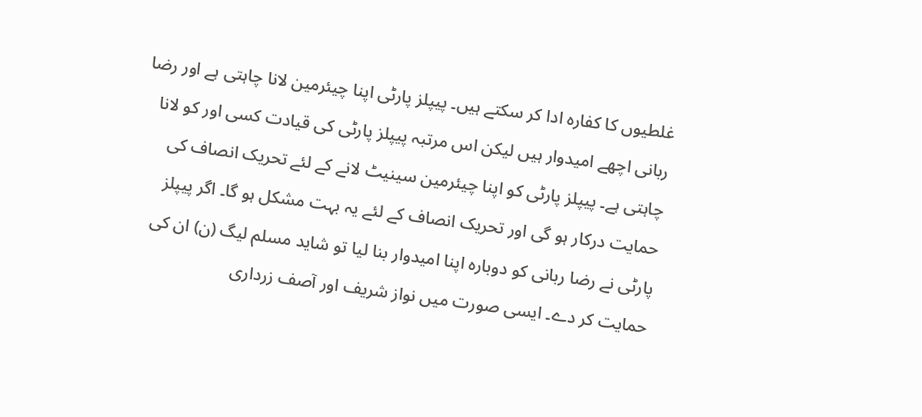غلطیوں کا کفارہ ادا کر سکتے ہیں۔ پیپلز پارٹی اپنا چیئرمین لانا چاہتی ہے اور رضا ربانی اچھے امیدوار ہیں لیکن اس مرتبہ پیپلز پارٹی کی قیادت کسی اور کو لانا چاہتی ہے۔ پیپلز پارٹی کو اپنا چیئرمین سینیٹ لانے کے لئے تحریک انصاف کی حمایت درکار ہو گی اور تحریک انصاف کے لئے یہ بہت مشکل ہو گا۔ اگر پیپلز پارٹی نے رضا ربانی کو دوبارہ اپنا امیدوار بنا لیا تو شاید مسلم لیگ (ن) ان کی حمایت کر دے۔ ایسی صورت میں نواز شریف اور آصف زرداری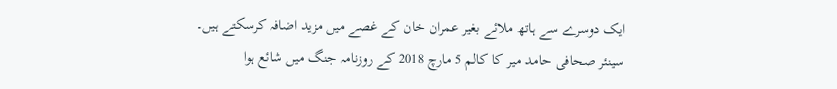ایک دوسرے سے ہاتھ ملائے بغیر عمران خان کے غصے میں مزید اضافہ کرسکتے ہیں۔
سینئر صحافی حامد میر کا کالم 5 مارچ 2018 کے روزنامہ جنگ میں شائع ہوا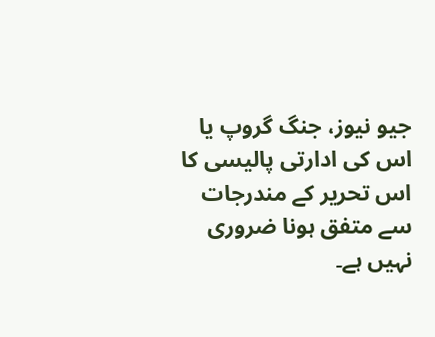جیو نیوز، جنگ گروپ یا اس کی ادارتی پالیسی کا اس تحریر کے مندرجات سے متفق ہونا ضروری نہیں ہے۔